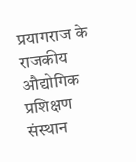प्रयागराज के राजकीय औद्योगिक प्रशिक्षण संस्थान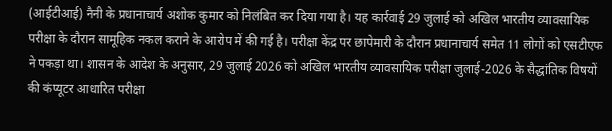(आईटीआई) नैनी के प्रधानाचार्य अशोक कुमार को निलंबित कर दिया गया है। यह कार्रवाई 29 जुलाई को अखिल भारतीय व्यावसायिक परीक्षा के दौरान सामूहिक नकल कराने के आरोप में की गई है। परीक्षा केंद्र पर छापेमारी के दौरान प्रधानाचार्य समेत 11 लोगों को एसटीएफ ने पकड़ा था। शासन के आदेश के अनुसार, 29 जुलाई 2026 को अखिल भारतीय व्यावसायिक परीक्षा जुलाई-2026 के सैद्धांतिक विषयों की कंप्यूटर आधारित परीक्षा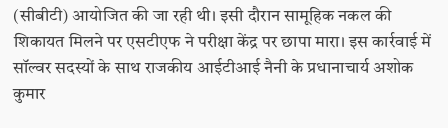(सीबीटी) आयोजित की जा रही थी। इसी दौरान सामूहिक नकल की शिकायत मिलने पर एसटीएफ ने परीक्षा केंद्र पर छापा मारा। इस कार्रवाई में सॉल्वर सदस्यों के साथ राजकीय आईटीआई नैनी के प्रधानाचार्य अशोक कुमार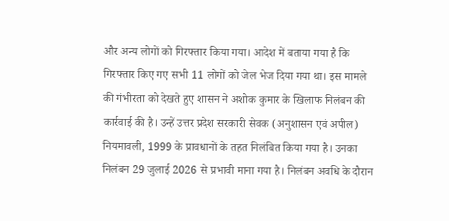और अन्य लोगों को गिरफ्तार किया गया। आदेश में बताया गया है कि गिरफ्तार किए गए सभी 11 लोगों को जेल भेज दिया गया था। इस मामले की गंभीरता को देखते हुए शासन ने अशोक कुमार के खिलाफ निलंबन की कार्रवाई की है। उन्हें उत्तर प्रदेश सरकारी सेवक (अनुशासन एवं अपील) नियमावली, 1999 के प्रावधानों के तहत निलंबित किया गया है। उनका निलंबन 29 जुलाई 2026 से प्रभावी माना गया है। निलंबन अवधि के दौरान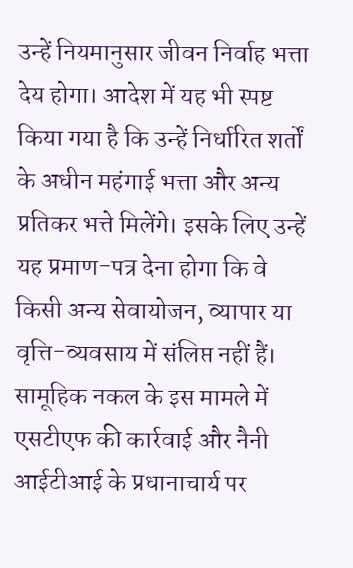उन्हें नियमानुसार जीवन निर्वाह भत्ता देय होगा। आदेश में यह भी स्पष्ट किया गया है कि उन्हें निर्धारित शर्तों के अधीन महंगाई भत्ता और अन्य प्रतिकर भत्ते मिलेंगे। इसके लिए उन्हें यह प्रमाण-पत्र देना होगा कि वे किसी अन्य सेवायोजन, व्यापार या वृत्ति-व्यवसाय में संलिप्त नहीं हैं। सामूहिक नकल के इस मामले में एसटीएफ की कार्रवाई और नैनी आईटीआई के प्रधानाचार्य पर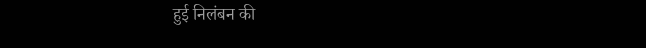हुई निलंबन की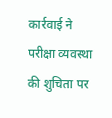कार्रवाई ने परीक्षा व्यवस्था की शुचिता पर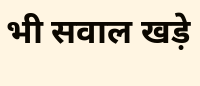भी सवाल खड़े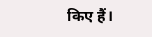किए हैं।